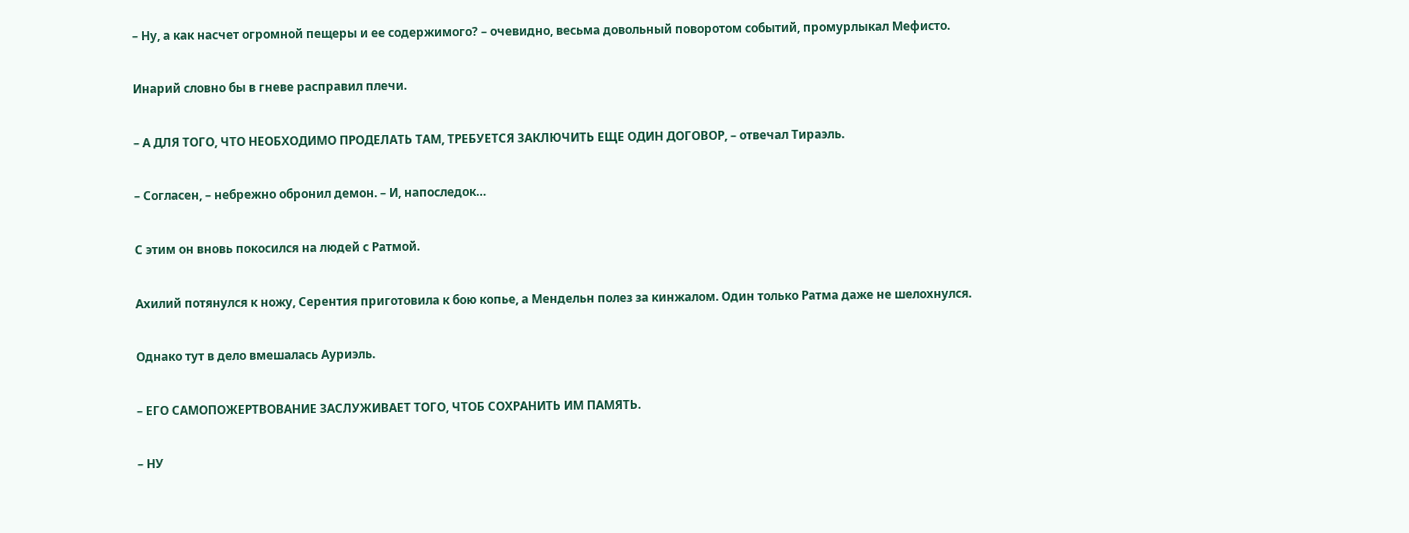– Ну, а как насчет огромной пещеры и ее содержимого? – очевидно, весьма довольный поворотом событий, промурлыкал Мефисто.

Инарий словно бы в гневе расправил плечи.

– А ДЛЯ ТОГО, ЧТО НЕОБХОДИМО ПРОДЕЛАТЬ ТАМ, ТРЕБУЕТСЯ ЗАКЛЮЧИТЬ ЕЩЕ ОДИН ДОГОВОР, – отвечал Тираэль.

– Согласен, – небрежно обронил демон. – И, напоследок…

С этим он вновь покосился на людей с Ратмой.

Ахилий потянулся к ножу, Серентия приготовила к бою копье, а Мендельн полез за кинжалом. Один только Ратма даже не шелохнулся.

Однако тут в дело вмешалась Ауриэль.

– ЕГО САМОПОЖЕРТВОВАНИЕ ЗАСЛУЖИВАЕТ ТОГО, ЧТОБ СОХРАНИТЬ ИМ ПАМЯТЬ.

– НУ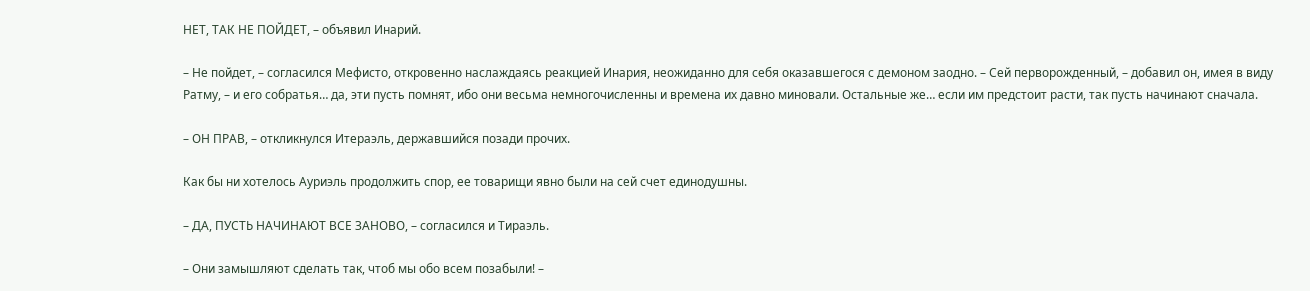НЕТ, ТАК НЕ ПОЙДЕТ, – объявил Инарий.

– Не пойдет, – согласился Мефисто, откровенно наслаждаясь реакцией Инария, неожиданно для себя оказавшегося с демоном заодно. – Сей перворожденный, – добавил он, имея в виду Ратму, – и его собратья… да, эти пусть помнят, ибо они весьма немногочисленны и времена их давно миновали. Остальные же… если им предстоит расти, так пусть начинают сначала.

– ОН ПРАВ, – откликнулся Итераэль, державшийся позади прочих.

Как бы ни хотелось Ауриэль продолжить спор, ее товарищи явно были на сей счет единодушны.

– ДА, ПУСТЬ НАЧИНАЮТ ВСЕ ЗАНОВО, – согласился и Тираэль.

– Они замышляют сделать так, чтоб мы обо всем позабыли! –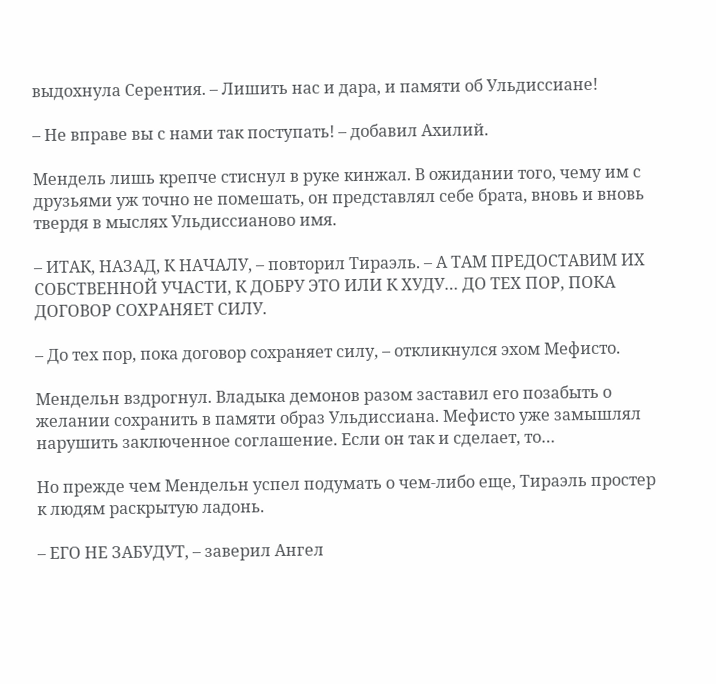выдохнула Серентия. – Лишить нас и дара, и памяти об Ульдиссиане!

– Не вправе вы с нами так поступать! – добавил Ахилий.

Мендель лишь крепче стиснул в руке кинжал. В ожидании того, чему им с друзьями уж точно не помешать, он представлял себе брата, вновь и вновь твердя в мыслях Ульдиссианово имя.

– ИТАК, НАЗАД, К НАЧАЛУ, – повторил Тираэль. – А ТАМ ПРЕДОСТАВИМ ИХ СОБСТВЕННОЙ УЧАСТИ, К ДОБРУ ЭТО ИЛИ К ХУДУ… ДО ТЕХ ПОР, ПОКА ДОГОВОР СОХРАНЯЕТ СИЛУ.

– До тех пор, пока договор сохраняет силу, – откликнулся эхом Мефисто.

Мендельн вздрогнул. Владыка демонов разом заставил его позабыть о желании сохранить в памяти образ Ульдиссиана. Мефисто уже замышлял нарушить заключенное соглашение. Если он так и сделает, то…

Но прежде чем Мендельн успел подумать о чем-либо еще, Тираэль простер к людям раскрытую ладонь.

– ЕГО НЕ ЗАБУДУТ, – заверил Ангел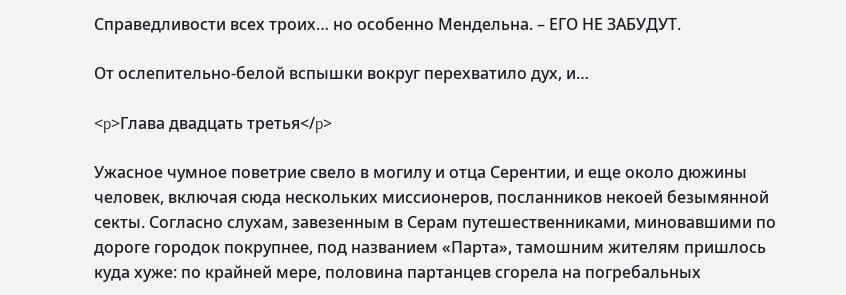Справедливости всех троих… но особенно Мендельна. – ЕГО НЕ ЗАБУДУТ.

От ослепительно-белой вспышки вокруг перехватило дух, и…

<p>Глава двадцать третья</p>

Ужасное чумное поветрие свело в могилу и отца Серентии, и еще около дюжины человек, включая сюда нескольких миссионеров, посланников некоей безымянной секты. Согласно слухам, завезенным в Серам путешественниками, миновавшими по дороге городок покрупнее, под названием «Парта», тамошним жителям пришлось куда хуже: по крайней мере, половина партанцев сгорела на погребальных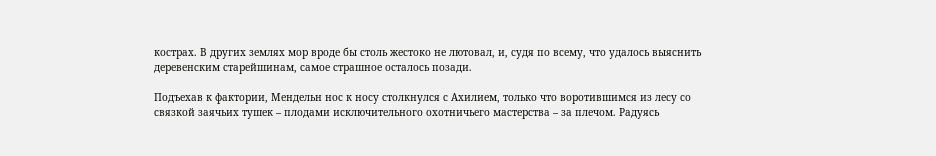кострах. В других землях мор вроде бы столь жестоко не лютовал, и, судя по всему, что удалось выяснить деревенским старейшинам, самое страшное осталось позади.

Подъехав к фактории, Мендельн нос к носу столкнулся с Ахилием, только что воротившимся из лесу со связкой заячьих тушек – плодами исключительного охотничьего мастерства – за плечом. Радуясь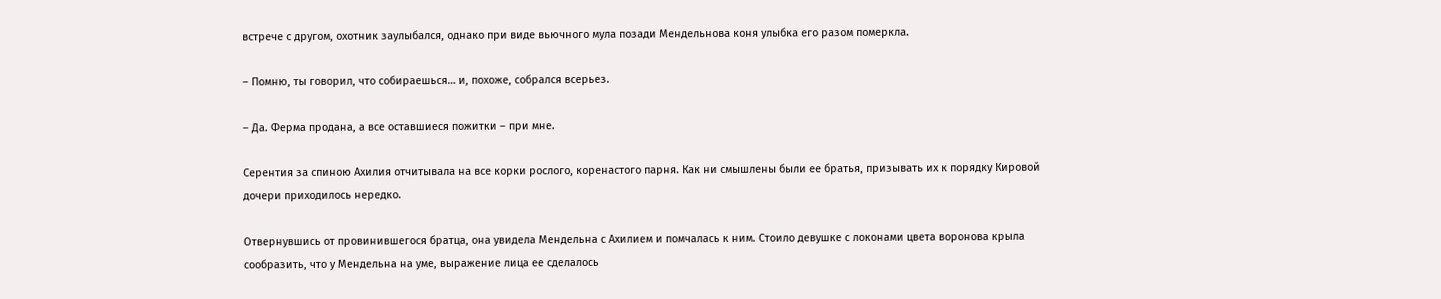встрече с другом, охотник заулыбался, однако при виде вьючного мула позади Мендельнова коня улыбка его разом померкла.

– Помню, ты говорил, что собираешься… и, похоже, собрался всерьез.

– Да. Ферма продана, а все оставшиеся пожитки – при мне.

Серентия за спиною Ахилия отчитывала на все корки рослого, коренастого парня. Как ни смышлены были ее братья, призывать их к порядку Кировой дочери приходилось нередко.

Отвернувшись от провинившегося братца, она увидела Мендельна с Ахилием и помчалась к ним. Стоило девушке с локонами цвета воронова крыла сообразить, что у Мендельна на уме, выражение лица ее сделалось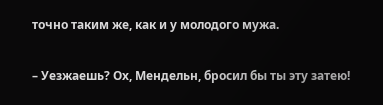точно таким же, как и у молодого мужа.

– Уезжаешь? Ох, Мендельн, бросил бы ты эту затею!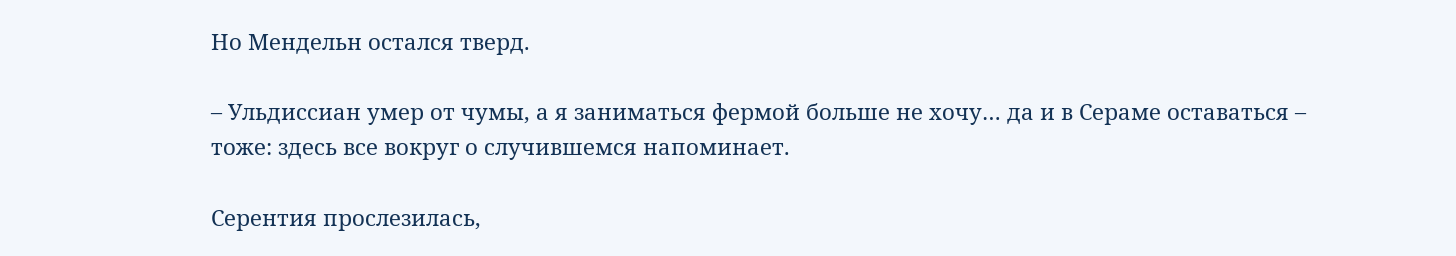Но Мендельн остался тверд.

– Ульдиссиан умер от чумы, а я заниматься фермой больше не хочу… да и в Сераме оставаться – тоже: здесь все вокруг о случившемся напоминает.

Серентия прослезилась,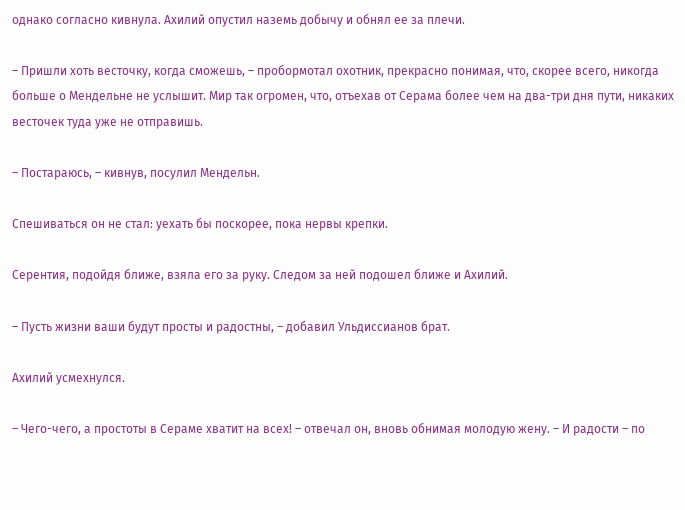однако согласно кивнула. Ахилий опустил наземь добычу и обнял ее за плечи.

– Пришли хоть весточку, когда сможешь, – пробормотал охотник, прекрасно понимая, что, скорее всего, никогда больше о Мендельне не услышит. Мир так огромен, что, отъехав от Серама более чем на два-три дня пути, никаких весточек туда уже не отправишь.

– Постараюсь, – кивнув, посулил Мендельн.

Спешиваться он не стал: уехать бы поскорее, пока нервы крепки.

Серентия, подойдя ближе, взяла его за руку. Следом за ней подошел ближе и Ахилий.

– Пусть жизни ваши будут просты и радостны, – добавил Ульдиссианов брат.

Ахилий усмехнулся.

– Чего-чего, а простоты в Сераме хватит на всех! – отвечал он, вновь обнимая молодую жену. – И радости – по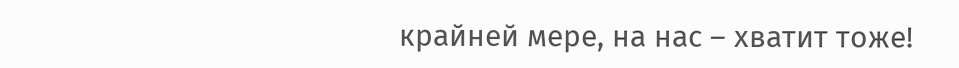крайней мере, на нас – хватит тоже!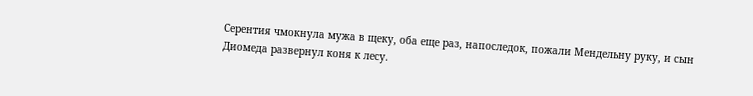Серентия чмокнула мужа в щеку, оба еще раз, напоследок, пожали Мендельну руку, и сын Диомеда развернул коня к лесу.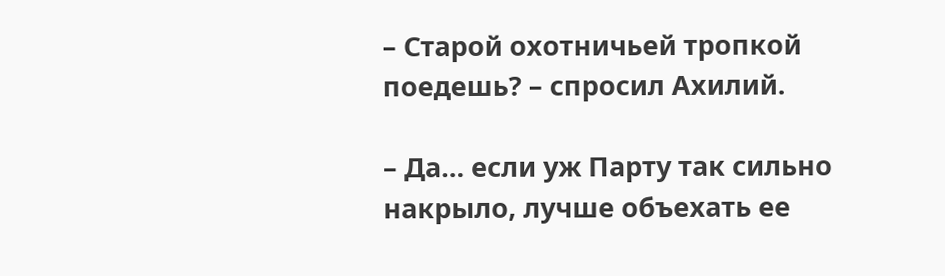– Старой охотничьей тропкой поедешь? – спросил Ахилий.

– Да… если уж Парту так сильно накрыло, лучше объехать ее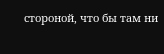стороной, что бы там ни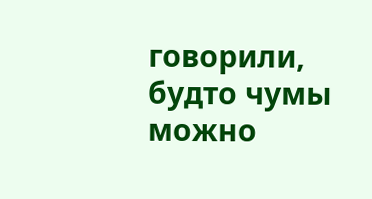говорили, будто чумы можно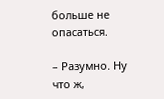больше не опасаться.

– Разумно. Ну что ж,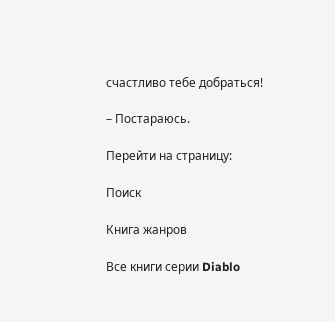счастливо тебе добраться!

– Постараюсь.

Перейти на страницу:

Поиск

Книга жанров

Все книги серии Diablo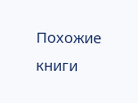Похожие книги